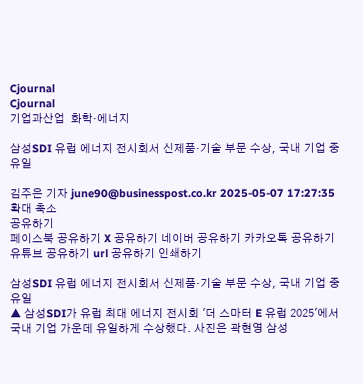Cjournal
Cjournal
기업과산업  화학·에너지

삼성SDI 유럽 에너지 전시회서 신제품·기술 부문 수상, 국내 기업 중 유일

김주은 기자 june90@businesspost.co.kr 2025-05-07 17:27:35
확대 축소
공유하기
페이스북 공유하기 X 공유하기 네이버 공유하기 카카오톡 공유하기 유튜브 공유하기 url 공유하기 인쇄하기

삼성SDI 유럽 에너지 전시회서 신제품·기술 부문 수상, 국내 기업 중 유일
▲ 삼성SDI가 유럽 최대 에너지 전시회 '더 스마터 E 유럽 2025'에서 국내 기업 가운데 유일하게 수상했다. 사진은 곽현영 삼성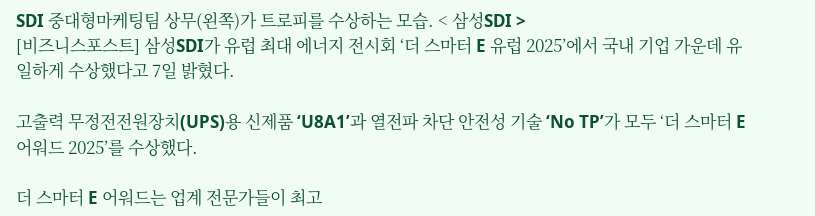SDI 중대형마케팅팀 상무(왼쪽)가 트로피를 수상하는 모습. < 삼성SDI >
[비즈니스포스트] 삼성SDI가 유럽 최대 에너지 전시회 ‘더 스마터 E 유럽 2025’에서 국내 기업 가운데 유일하게 수상했다고 7일 밝혔다.

고출력 무정전전원장치(UPS)용 신제품 ‘U8A1’과 열전파 차단 안전성 기술 ‘No TP’가 모두 ‘더 스마터 E 어워드 2025’를 수상했다.

더 스마터 E 어워드는 업계 전문가들이 최고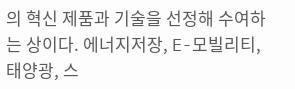의 혁신 제품과 기술을 선정해 수여하는 상이다. 에너지저장, E-모빌리티, 태양광, 스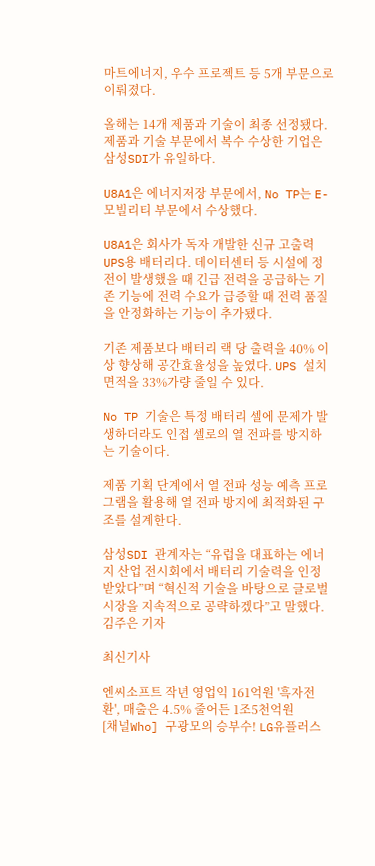마트에너지, 우수 프로젝트 등 5개 부문으로 이뤄졌다.

올해는 14개 제품과 기술이 최종 선정됐다.  제품과 기술 부문에서 복수 수상한 기업은 삼성SDI가 유일하다.

U8A1은 에너지저장 부문에서, No TP는 E-모빌리티 부문에서 수상했다.

U8A1은 회사가 독자 개발한 신규 고출력 UPS용 배터리다. 데이터센터 등 시설에 정전이 발생했을 때 긴급 전력을 공급하는 기존 기능에 전력 수요가 급증할 때 전력 품질을 안정화하는 기능이 추가됐다.

기존 제품보다 배터리 랙 당 출력을 40% 이상 향상해 공간효율성을 높였다. UPS 설치 면적을 33%가량 줄일 수 있다.

No TP 기술은 특정 배터리 셀에 문제가 발생하더라도 인접 셀로의 열 전파를 방지하는 기술이다.

제품 기획 단계에서 열 전파 성능 예측 프로그램을 활용해 열 전파 방지에 최적화된 구조를 설계한다.

삼성SDI 관계자는 “유럽을 대표하는 에너지 산업 전시회에서 배터리 기술력을 인정받았다”며 “혁신적 기술을 바탕으로 글로벌 시장을 지속적으로 공략하겠다”고 말했다. 김주은 기자

최신기사

엔씨소프트 작년 영업익 161억원 '흑자전환', 매출은 4.5% 줄어든 1조5천억원
[채널Who] 구광모의 승부수! LG유플러스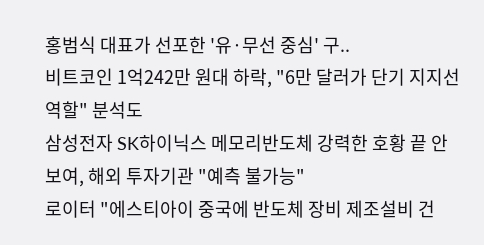홍범식 대표가 선포한 '유·무선 중심' 구..
비트코인 1억242만 원대 하락, "6만 달러가 단기 지지선 역할" 분석도
삼성전자 SK하이닉스 메모리반도체 강력한 호황 끝 안 보여, 해외 투자기관 "예측 불가능"
로이터 "에스티아이 중국에 반도체 장비 제조설비 건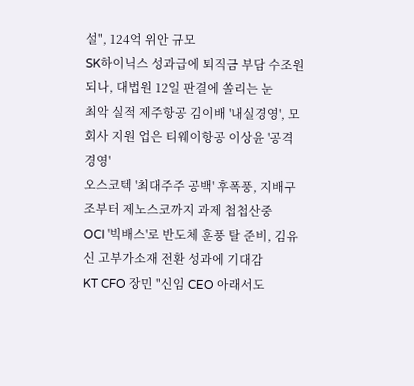설", 124억 위안 규모
SK하이닉스 성과급에 퇴직금 부담 수조원 되나, 대법원 12일 판결에 쏠리는 눈
최악 실적 제주항공 김이배 '내실경영', 모회사 지원 업은 티웨이항공 이상윤 '공격경영'
오스코텍 '최대주주 공백' 후폭풍, 지배구조부터 제노스코까지 과제 첩첩산중
OCI '빅배스'로 반도체 훈풍 탈 준비, 김유신 고부가소재 전환 성과에 기대감
KT CFO 장민 "신임 CEO 아래서도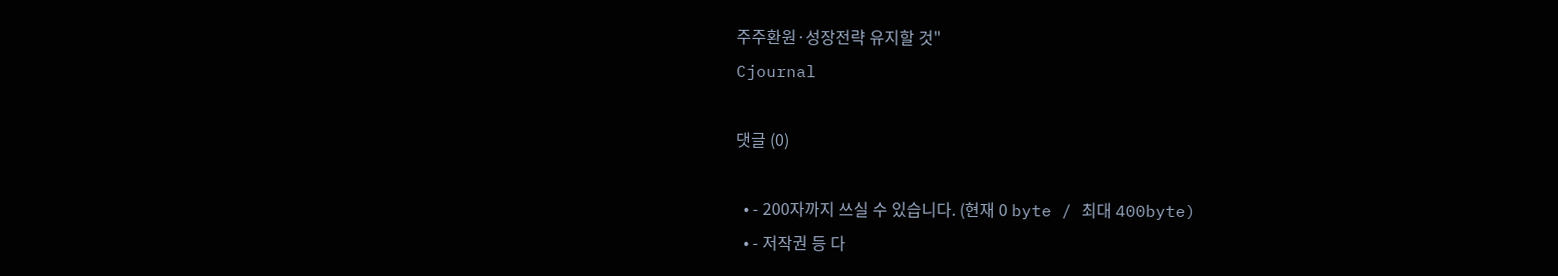주주환원·성장전략 유지할 것"
Cjournal

댓글 (0)

  • - 200자까지 쓰실 수 있습니다. (현재 0 byte / 최대 400byte)
  • - 저작권 등 다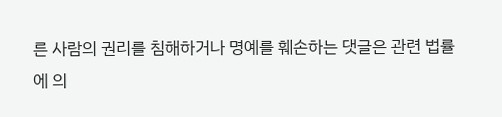른 사람의 권리를 침해하거나 명예를 훼손하는 댓글은 관련 법률에 의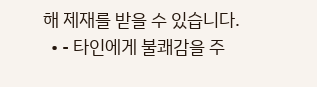해 제재를 받을 수 있습니다.
  • - 타인에게 불쾌감을 주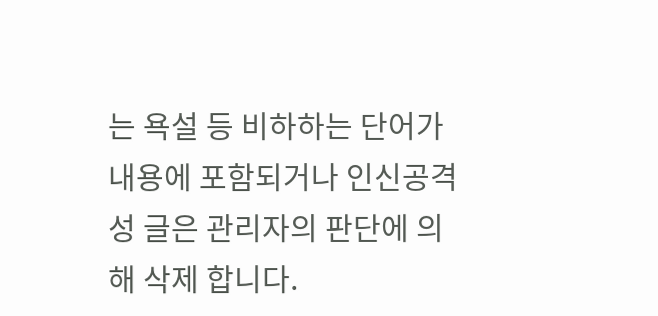는 욕설 등 비하하는 단어가 내용에 포함되거나 인신공격성 글은 관리자의 판단에 의해 삭제 합니다.